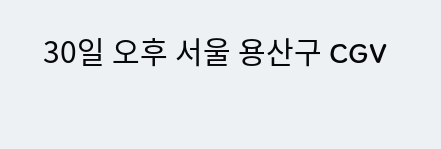30일 오후 서울 용산구 CGV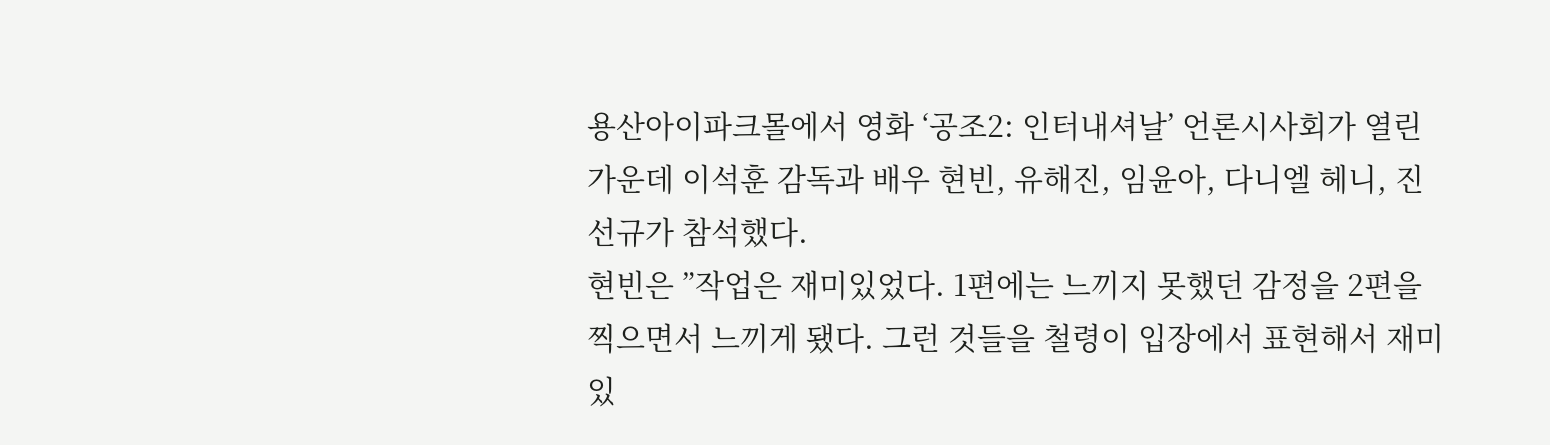용산아이파크몰에서 영화 ‘공조2: 인터내셔날’ 언론시사회가 열린 가운데 이석훈 감독과 배우 현빈, 유해진, 임윤아, 다니엘 헤니, 진선규가 참석했다.
현빈은 ”작업은 재미있었다. 1편에는 느끼지 못했던 감정을 2편을 찍으면서 느끼게 됐다. 그런 것들을 철령이 입장에서 표현해서 재미있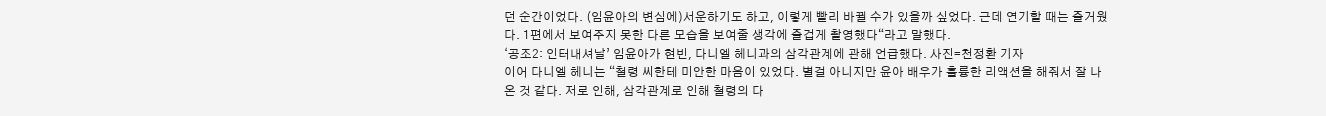던 순간이었다. (임윤아의 변심에)서운하기도 하고, 이렇게 빨리 바뀔 수가 있을까 싶었다. 근데 연기할 때는 즐거웠다. 1편에서 보여주지 못한 다른 모습을 보여줄 생각에 즐겁게 촬영했다“라고 말했다.
‘공조2: 인터내셔날’ 임윤아가 현빈, 다니엘 헤니과의 삼각관계에 관해 언급했다. 사진=천정환 기자
이어 다니엘 헤니는 “철령 씨한테 미안한 마음이 있었다. 별걸 아니지만 윤아 배우가 훌륭한 리액션을 해줘서 잘 나온 것 같다. 저로 인해, 삼각관계로 인해 철령의 다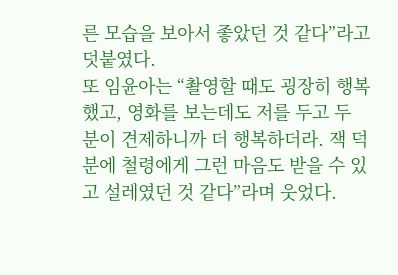른 모습을 보아서 좋았던 것 같다”라고 덧붙였다.
또 임윤아는 “촬영할 때도 굉장히 행복했고, 영화를 보는데도 저를 두고 두 분이 견제하니까 더 행복하더라. 잭 덕분에 철령에게 그런 마음도 받을 수 있고 설레였던 것 같다”라며 웃었다.